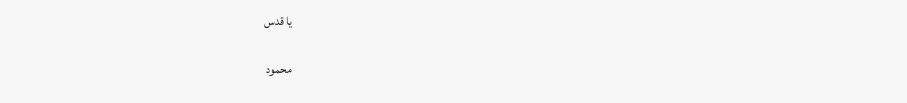يا قدس

محمود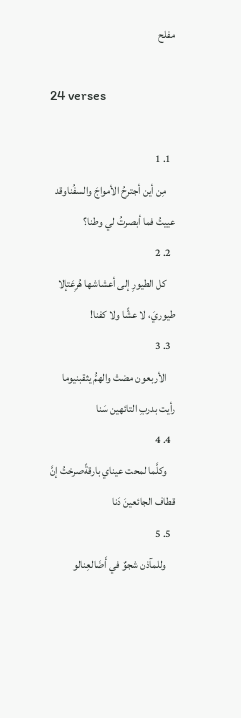مفلح

24 verses

  1. 1
    مِن أين أجترحُ الأمواجَ والسفُناوقد عييتُ فما أبصرتُ لي وطنا؟
  2. 2
    كل الطيورِ إلى أعشاشها هُرِعَتإلا طيوريَ، لا عشًّا ولا كفنا!
  3. 3
    الأربعون مضتْ والهمُّ يثقبنيوما رأيت بدربِ التائهين سَنا
  4. 4
    وكلَّما لمحت عيناي بارقةًصرختُ إنَّ قطاف الجائعينَ دَنا
  5. 5
    وللمآذن شجوٌ في أَضَالعِنالو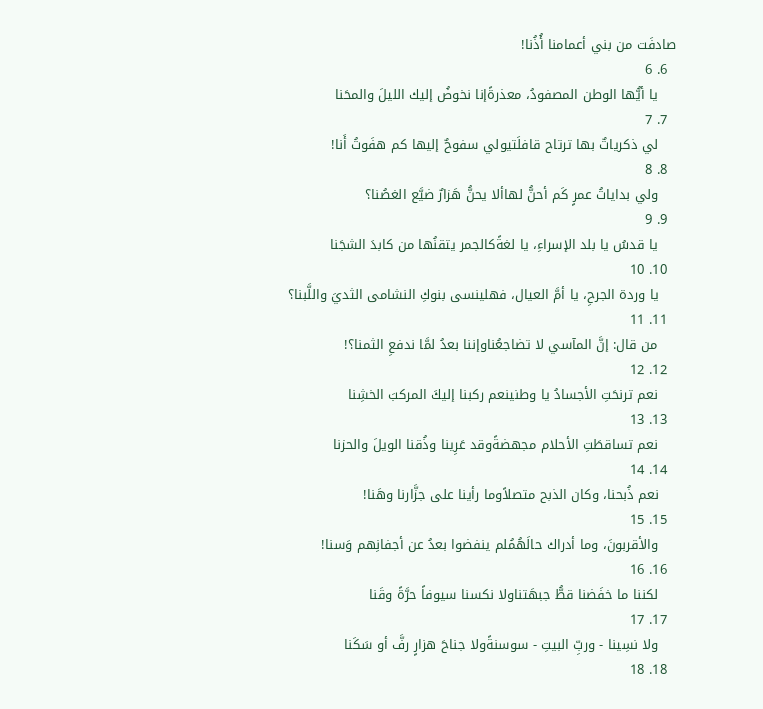صادفَت من بني أعمامنا أُذُنا!
  6. 6
    يا أيُّها الوطن المصفودُ، معذرةًإنا نخوضُ إليك الليلَ والمحَنا
  7. 7
    لي ذكرياتٌ بها ترتاح قافلَتيولي سفوحٌ إليها كم هفَوتُ أَنا!
  8. 8
    ولي بداياتُ عمرٍ كَم أحنُّ لهاألا يحنُّ هَزارٌ ضيَّع الغصُنا؟
  9. 9
    يا قدسُ يا بلد الإسراءِ، يا لغةًكالجمر يتقنُها من كابدَ الشجَنا
  10. 10
    يا وردة الجرحِ، يا أمَّ العيال، فهلينسى بنوكِ النشامى الثديَ واللَّبنا؟
  11. 11
    من قال: إنَّ المآسي لا تضاجعُناوإننا بعدُ لمَّا ندفعِ الثمنا؟!
  12. 12
    نعم ترنحَتِ الأجسادُ يا وطنينعم ركبنا إليكَ المركبَ الخشِنا
  13. 13
    نعم تساقطَتِ الأحلام مجهضةًوقد عَرِينا وذُقنا الويلَ والحزنا
  14. 14
    نعم ذُبحنا، وكان الذبح متصلاًوما رأينا على جزَّارنا وهَنا!
  15. 15
    والأقربونَ، وما أدراك حالَهُمُلم ينفضوا بعدُ عن أجفانِهم وَسنا!
  16. 16
    لكننا ما خفَضنا قطُّ جبهَتناولا نكسنا سيوفاً حرَّةً وقَنا
  17. 17
    ولا نسِينا - وربِّ البيتِ - سوسنةًولا جناحَ هزارٍ رفَّ أو سَكَنا
  18. 18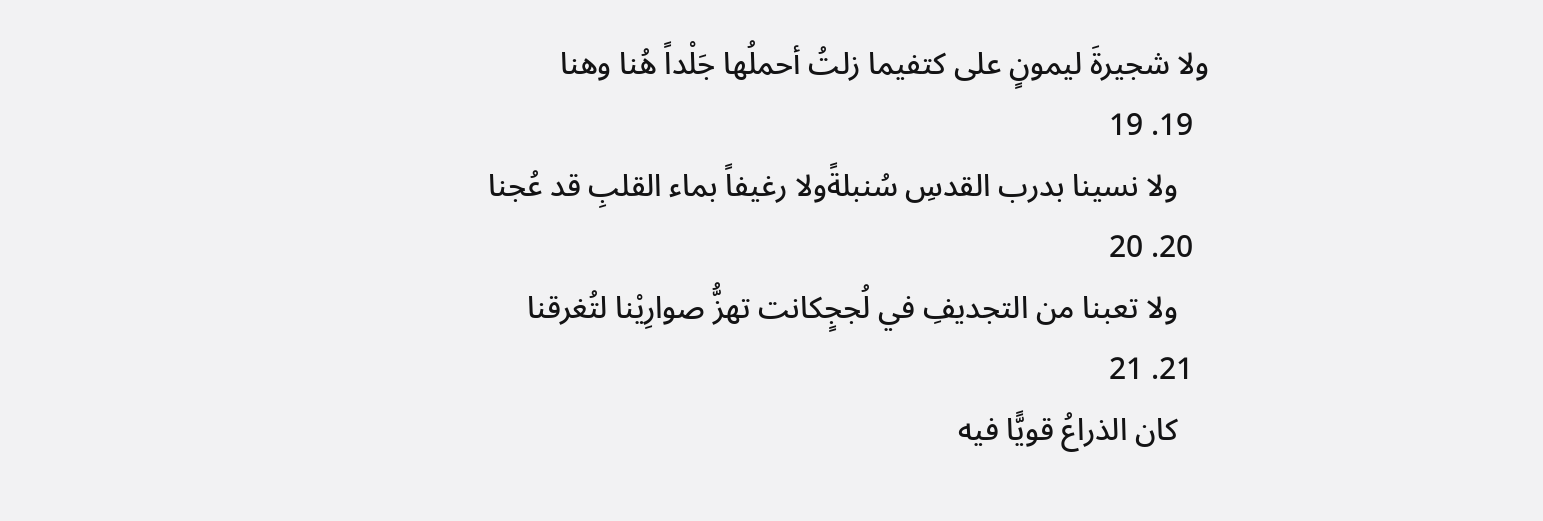ولا شجيرةَ ليمونٍ على كتفيما زلتُ أحملُها جَلْداً هُنا وهنا
  19. 19
    ولا نسينا بدرب القدسِ سُنبلةًولا رغيفاً بماء القلبِ قد عُجنا
  20. 20
    ولا تعبنا من التجديفِ في لُججٍكانت تهزُّ صوارِيْنا لتُغرقنا
  21. 21
    كان الذراعُ قويًّا فيه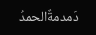دَمدمةٌالحمدُ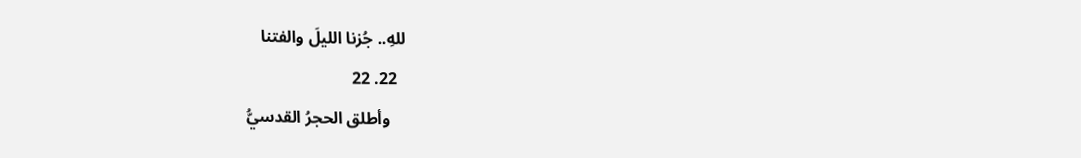للهِ.. جُزنا الليلَ والفتنا
  22. 22
    وأطلق الحجرُ القدسيُّ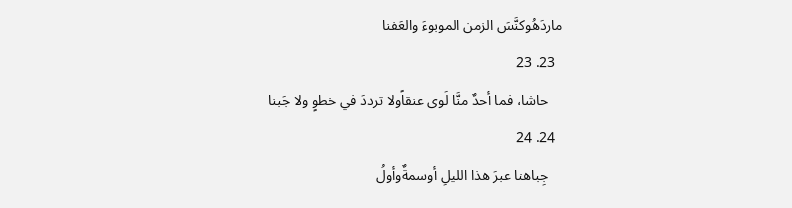ماردَهُوكنَّسَ الزمن الموبوءَ والعَفنا
  23. 23
    حاشا، فما أحدٌ منَّا لَوى عنقاًولا ترددَ في خطوٍ ولا جَبنا
  24. 24
    جِباهنا عبرَ هذا الليلِ أوسمةٌوأولُ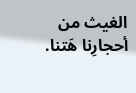الغيث من أحجارِنا هَتنا.